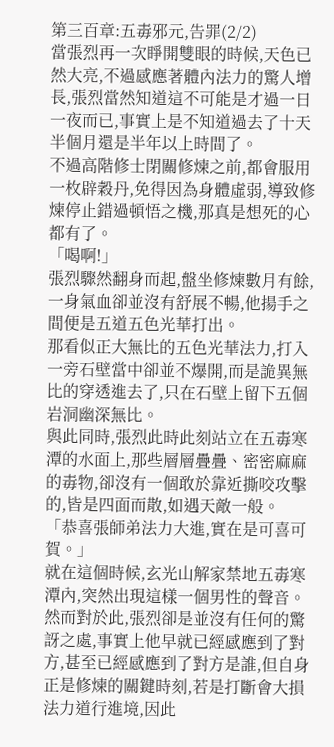第三百章:五毒邪元,告罪(2/2)
當張烈再一次睜開雙眼的時候,天色已然大亮,不過感應著體內法力的驚人增長,張烈當然知道這不可能是才過一日一夜而已,事實上是不知道過去了十天半個月還是半年以上時間了。
不過高階修士閉關修煉之前,都會服用一枚辟穀丹,免得因為身體虛弱,導致修煉停止錯過頓悟之機,那真是想死的心都有了。
「喝啊!」
張烈驟然翻身而起,盤坐修煉數月有餘,一身氣血卻並沒有舒展不暢,他揚手之間便是五道五色光華打出。
那看似正大無比的五色光華法力,打入一旁石壁當中卻並不爆開,而是詭異無比的穿透進去了,只在石壁上留下五個岩洞幽深無比。
與此同時,張烈此時此刻站立在五毒寒潭的水面上,那些層層疊疊、密密麻麻的毒物,卻沒有一個敢於靠近撕咬攻擊的,皆是四面而散,如遇天敵一般。
「恭喜張師弟法力大進,實在是可喜可賀。」
就在這個時候,玄光山解家禁地五毒寒潭內,突然出現這樣一個男性的聲音。
然而對於此,張烈卻是並沒有任何的驚訝之處,事實上他早就已經感應到了對方,甚至已經感應到了對方是誰,但自身正是修煉的關鍵時刻,若是打斷會大損法力道行進境,因此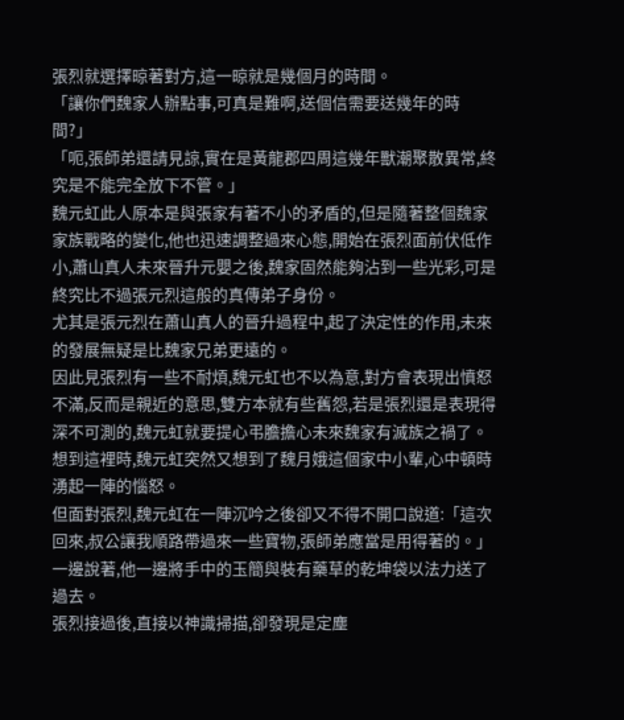張烈就選擇晾著對方,這一晾就是幾個月的時間。
「讓你們魏家人辦點事,可真是難啊,送個信需要送幾年的時間?」
「呃,張師弟還請見諒,實在是黃龍郡四周這幾年獸潮聚散異常,終究是不能完全放下不管。」
魏元虹此人原本是與張家有著不小的矛盾的,但是隨著整個魏家家族戰略的變化,他也迅速調整過來心態,開始在張烈面前伏低作小,蕭山真人未來晉升元嬰之後,魏家固然能夠沾到一些光彩,可是終究比不過張元烈這般的真傳弟子身份。
尤其是張元烈在蕭山真人的晉升過程中,起了決定性的作用,未來的發展無疑是比魏家兄弟更遠的。
因此見張烈有一些不耐煩,魏元虹也不以為意,對方會表現出憤怒不滿,反而是親近的意思,雙方本就有些舊怨,若是張烈還是表現得深不可測的,魏元虹就要提心弔膽擔心未來魏家有滅族之禍了。
想到這裡時,魏元虹突然又想到了魏月娥這個家中小輩,心中頓時湧起一陣的惱怒。
但面對張烈,魏元虹在一陣沉吟之後卻又不得不開口說道:「這次回來,叔公讓我順路帶過來一些寶物,張師弟應當是用得著的。」
一邊說著,他一邊將手中的玉簡與裝有藥草的乾坤袋以法力送了過去。
張烈接過後,直接以神識掃描,卻發現是定塵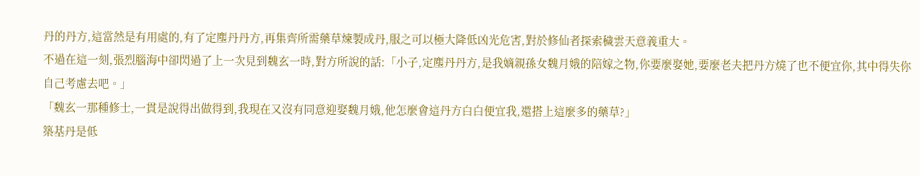丹的丹方,這當然是有用處的,有了定塵丹丹方,再集齊所需藥草煉製成丹,服之可以極大降低凶光危害,對於修仙者探索穢雲天意義重大。
不過在這一刻,張烈腦海中卻閃過了上一次見到魏玄一時,對方所說的話:「小子,定塵丹丹方,是我嫡親孫女魏月娥的陪嫁之物,你要麼娶她,要麼老夫把丹方燒了也不便宜你,其中得失你自己考慮去吧。」
「魏玄一那種修士,一貫是說得出做得到,我現在又沒有同意迎娶魏月娥,他怎麼會這丹方白白便宜我,還搭上這麼多的藥草?」
築基丹是低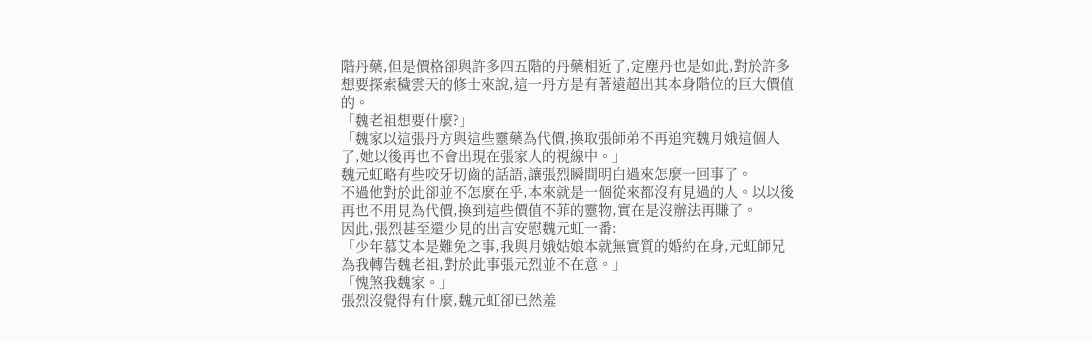階丹藥,但是價格卻與許多四五階的丹藥相近了,定塵丹也是如此,對於許多想要探索穢雲天的修士來說,這一丹方是有著遠超出其本身階位的巨大價值的。
「魏老祖想要什麼?」
「魏家以這張丹方與這些靈藥為代價,換取張師弟不再追究魏月娥這個人了,她以後再也不會出現在張家人的視線中。」
魏元虹略有些咬牙切齒的話語,讓張烈瞬間明白過來怎麼一回事了。
不過他對於此卻並不怎麼在乎,本來就是一個從來都沒有見過的人。以以後再也不用見為代價,換到這些價值不菲的靈物,實在是沒辦法再賺了。
因此,張烈甚至還少見的出言安慰魏元虹一番:
「少年慕艾本是難免之事,我與月娥姑娘本就無實質的婚約在身,元虹師兄為我轉告魏老祖,對於此事張元烈並不在意。」
「愧煞我魏家。」
張烈沒覺得有什麼,魏元虹卻已然羞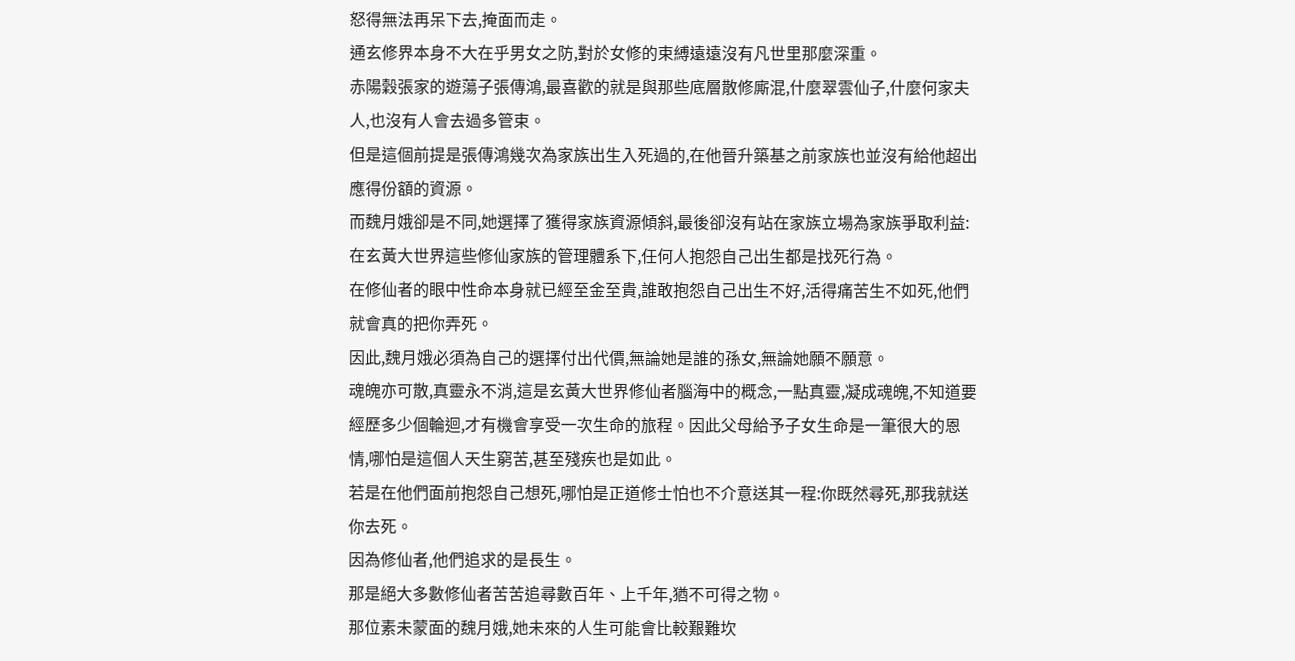怒得無法再呆下去,掩面而走。
通玄修界本身不大在乎男女之防,對於女修的束縛遠遠沒有凡世里那麼深重。
赤陽穀張家的遊蕩子張傳鴻,最喜歡的就是與那些底層散修廝混,什麼翠雲仙子,什麼何家夫人,也沒有人會去過多管束。
但是這個前提是張傳鴻幾次為家族出生入死過的,在他晉升築基之前家族也並沒有給他超出應得份額的資源。
而魏月娥卻是不同,她選擇了獲得家族資源傾斜,最後卻沒有站在家族立場為家族爭取利益:
在玄黃大世界這些修仙家族的管理體系下,任何人抱怨自己出生都是找死行為。
在修仙者的眼中性命本身就已經至金至貴,誰敢抱怨自己出生不好,活得痛苦生不如死,他們就會真的把你弄死。
因此,魏月娥必須為自己的選擇付出代價,無論她是誰的孫女,無論她願不願意。
魂魄亦可散,真靈永不消,這是玄黃大世界修仙者腦海中的概念,一點真靈,凝成魂魄,不知道要經歷多少個輪迴,才有機會享受一次生命的旅程。因此父母給予子女生命是一筆很大的恩情,哪怕是這個人天生窮苦,甚至殘疾也是如此。
若是在他們面前抱怨自己想死,哪怕是正道修士怕也不介意送其一程:你既然尋死,那我就送你去死。
因為修仙者,他們追求的是長生。
那是絕大多數修仙者苦苦追尋數百年、上千年,猶不可得之物。
那位素未蒙面的魏月娥,她未來的人生可能會比較艱難坎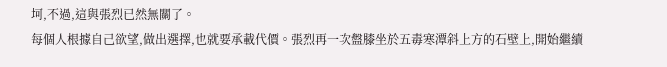坷,不過,這與張烈已然無關了。
每個人根據自己欲望,做出選擇,也就要承載代價。張烈再一次盤膝坐於五毒寒潭斜上方的石壁上,開始繼續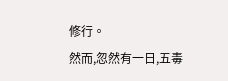修行。
然而,忽然有一日,五毒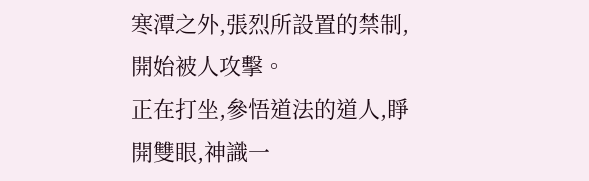寒潭之外,張烈所設置的禁制,開始被人攻擊。
正在打坐,參悟道法的道人,睜開雙眼,神識一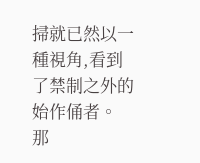掃就已然以一種視角,看到了禁制之外的始作俑者。
那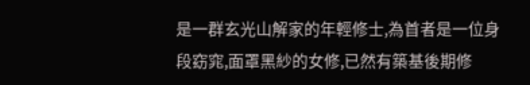是一群玄光山解家的年輕修士,為首者是一位身段窈窕,面罩黑紗的女修,已然有築基後期修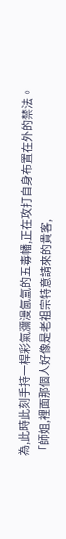為,此時此刻手持一桿彩氣瀰漫氤氳的五毒幡,正在攻打自身布置在外的禁法。
「師姐,裡面那個人好像是老祖宗特意請來的貴客,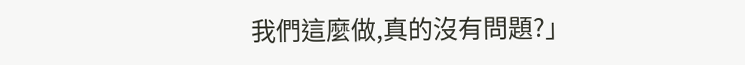我們這麼做,真的沒有問題?」